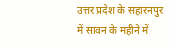उत्तर प्रदेश के सहारनपुर में सावन के महीने में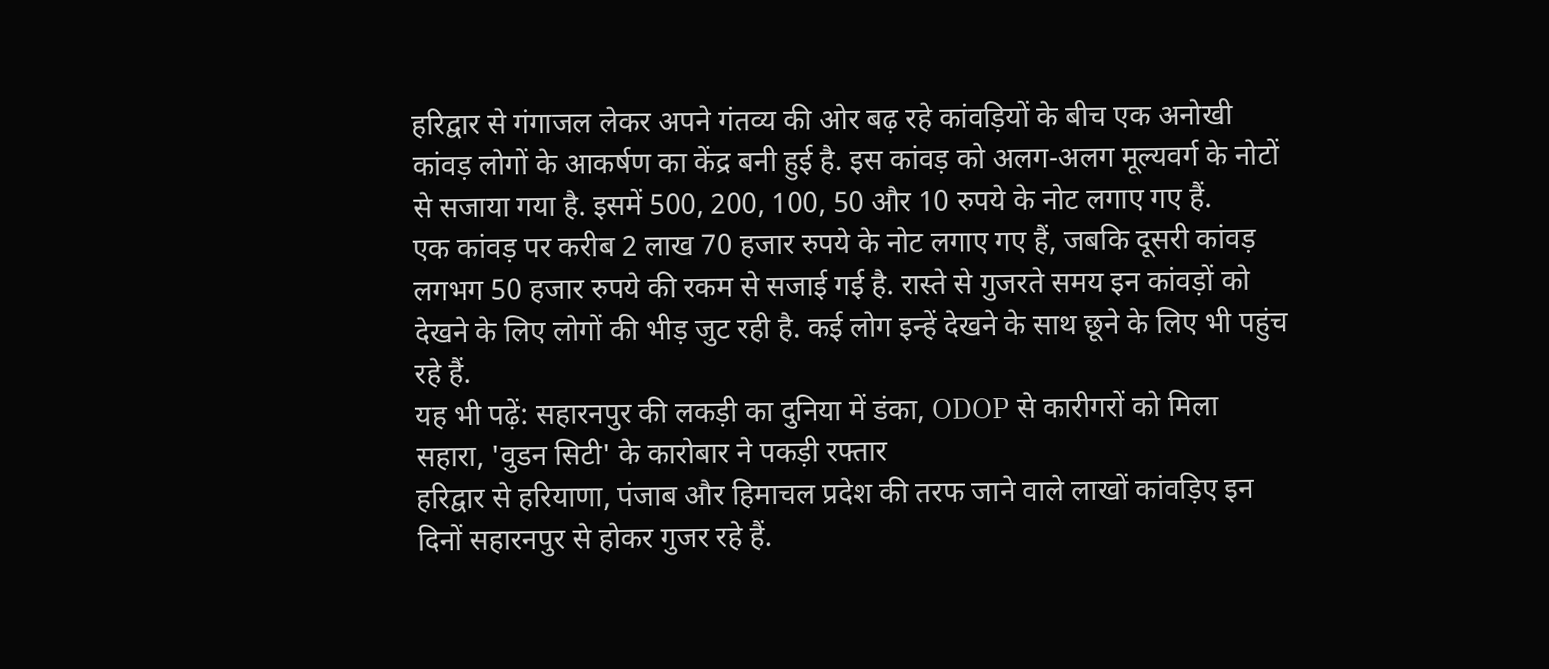हरिद्वार से गंगाजल लेकर अपने गंतव्य की ओर बढ़ रहे कांवड़ियों के बीच एक अनोखी कांवड़ लोगों के आकर्षण का केंद्र बनी हुई है. इस कांवड़ को अलग-अलग मूल्यवर्ग के नोटों से सजाया गया है. इसमें 500, 200, 100, 50 और 10 रुपये के नोट लगाए गए हैं.
एक कांवड़ पर करीब 2 लाख 70 हजार रुपये के नोट लगाए गए हैं, जबकि दूसरी कांवड़ लगभग 50 हजार रुपये की रकम से सजाई गई है. रास्ते से गुजरते समय इन कांवड़ों को देखने के लिए लोगों की भीड़ जुट रही है. कई लोग इन्हें देखने के साथ छूने के लिए भी पहुंच रहे हैं.
यह भी पढ़ें: सहारनपुर की लकड़ी का दुनिया में डंका, ODOP से कारीगरों को मिला सहारा, 'वुडन सिटी' के कारोबार ने पकड़ी रफ्तार
हरिद्वार से हरियाणा, पंजाब और हिमाचल प्रदेश की तरफ जाने वाले लाखों कांवड़िए इन दिनों सहारनपुर से होकर गुजर रहे हैं.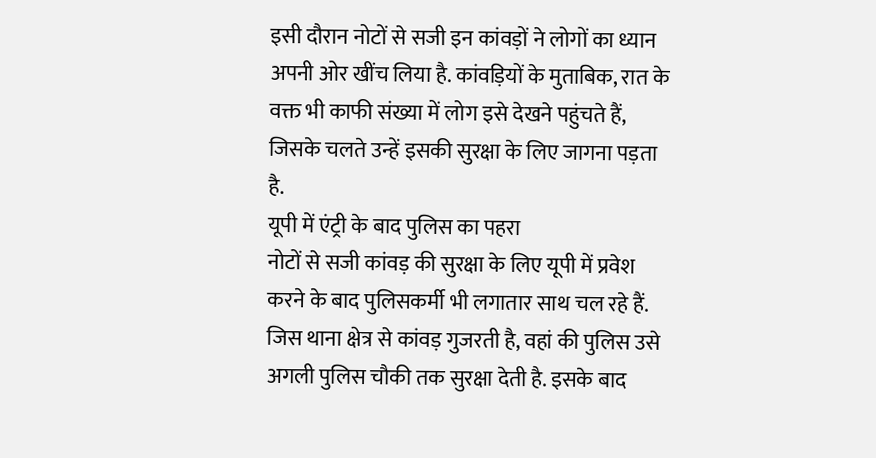इसी दौरान नोटों से सजी इन कांवड़ों ने लोगों का ध्यान अपनी ओर खींच लिया है. कांवड़ियों के मुताबिक, रात के वक्त भी काफी संख्या में लोग इसे देखने पहुंचते हैं, जिसके चलते उन्हें इसकी सुरक्षा के लिए जागना पड़ता है.
यूपी में एंट्री के बाद पुलिस का पहरा
नोटों से सजी कांवड़ की सुरक्षा के लिए यूपी में प्रवेश करने के बाद पुलिसकर्मी भी लगातार साथ चल रहे हैं. जिस थाना क्षेत्र से कांवड़ गुजरती है, वहां की पुलिस उसे अगली पुलिस चौकी तक सुरक्षा देती है. इसके बाद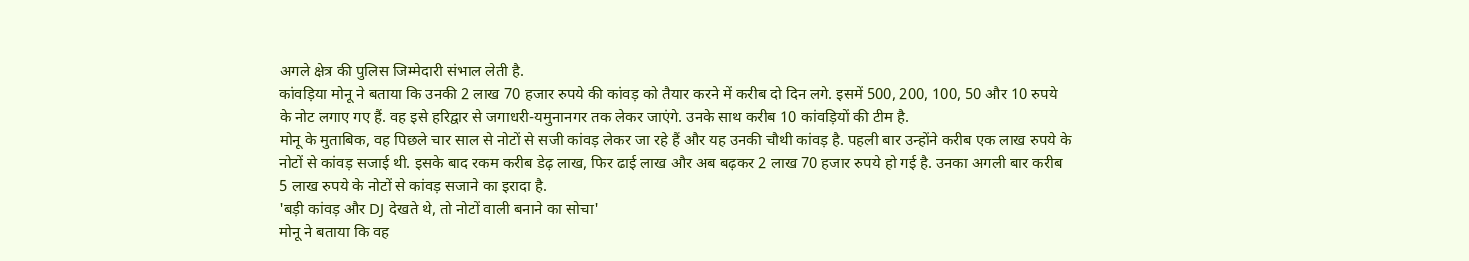अगले क्षेत्र की पुलिस जिम्मेदारी संभाल लेती है.
कांवड़िया मोनू ने बताया कि उनकी 2 लाख 70 हजार रुपये की कांवड़ को तैयार करने में करीब दो दिन लगे. इसमें 500, 200, 100, 50 और 10 रुपये के नोट लगाए गए हैं. वह इसे हरिद्वार से जगाधरी-यमुनानगर तक लेकर जाएंगे. उनके साथ करीब 10 कांवड़ियों की टीम है.
मोनू के मुताबिक, वह पिछले चार साल से नोटों से सजी कांवड़ लेकर जा रहे हैं और यह उनकी चौथी कांवड़ है. पहली बार उन्होंने करीब एक लाख रुपये के नोटों से कांवड़ सजाई थी. इसके बाद रकम करीब डेढ़ लाख, फिर ढाई लाख और अब बढ़कर 2 लाख 70 हजार रुपये हो गई है. उनका अगली बार करीब 5 लाख रुपये के नोटों से कांवड़ सजाने का इरादा है.
'बड़ी कांवड़ और DJ देखते थे, तो नोटों वाली बनाने का सोचा'
मोनू ने बताया कि वह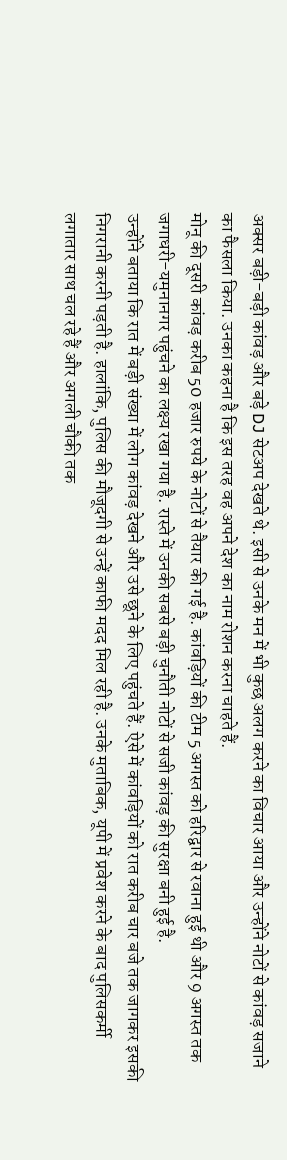अक्सर बड़ी-बड़ी कांवड़ और बड़े DJ सेटअप देखते थे. इसी से उनके मन में भी कुछ अलग करने का विचार आया और उन्होंने नोटों से कांवड़ सजाने का फैसला किया. उनका कहना है कि इस तरह वह अपने देश का नाम रोशन करना चाहते हैं.
मोनू की दूसरी कांवड़ करीब 50 हजार रुपये के नोटों से तैयार की गई है. कांवड़ियों की टीम 5 अगस्त को हरिद्वार से रवाना हुई थी और 9 अगस्त तक जगाधरी-यमुनानगर पहुंचने का लक्ष्य रखा गया है. रास्ते में उनकी सबसे बड़ी चुनौती नोटों से सजी कांवड़ की सुरक्षा बनी हुई है.
उन्होंने बताया कि रात में बड़ी संख्या में लोग कांवड़ देखने और उसे छूने के लिए पहुंचते हैं. ऐसे में कांवड़ियों को रात करीब चार बजे तक जागकर इसकी निगरानी करनी पड़ती है. हालांकि, पुलिस की मौजूदगी से उन्हें काफी मदद मिल रही है. उनके मुताबिक, यूपी में प्रवेश करने के बाद पुलिसकर्मी लगातार साथ चल रहे हैं और अगली चौकी तक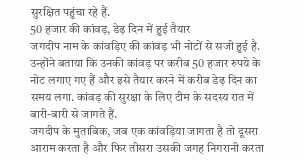सुरक्षित पहुंचा रहे हैं.
50 हजार की कांवड़, डेढ़ दिन में हुई तैयार
जगदीप नाम के कांवड़िए की कांवड़ भी नोटों से सजी हुई है. उन्होंने बताया कि उनकी कांवड़ पर करीब 50 हजार रुपये के नोट लगाए गए हैं और इसे तैयार करने में करीब डेढ़ दिन का समय लगा. कांवड़ की सुरक्षा के लिए टीम के सदस्य रात में बारी-बारी से जागते हैं.
जगदीप के मुताबिक, जब एक कांवड़िया जागता है तो दूसरा आराम करता है और फिर तीसरा उसकी जगह निगरानी करता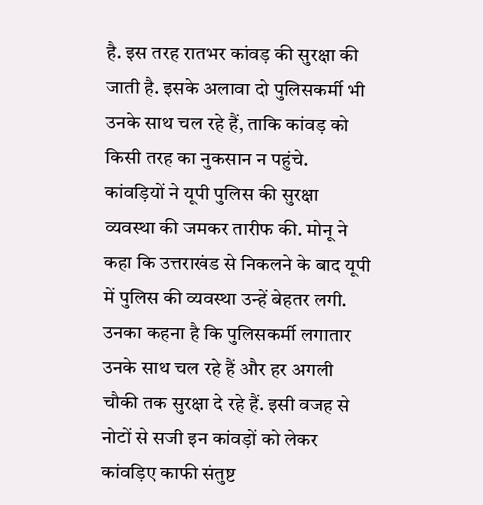है. इस तरह रातभर कांवड़ की सुरक्षा की जाती है. इसके अलावा दो पुलिसकर्मी भी उनके साथ चल रहे हैं, ताकि कांवड़ को किसी तरह का नुकसान न पहुंचे.
कांवड़ियों ने यूपी पुलिस की सुरक्षा व्यवस्था की जमकर तारीफ की. मोनू ने कहा कि उत्तराखंड से निकलने के बाद यूपी में पुलिस की व्यवस्था उन्हें बेहतर लगी. उनका कहना है कि पुलिसकर्मी लगातार उनके साथ चल रहे हैं और हर अगली चौकी तक सुरक्षा दे रहे हैं. इसी वजह से नोटों से सजी इन कांवड़ों को लेकर कांवड़िए काफी संतुष्ट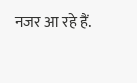नजर आ रहे हैं.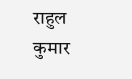राहुल कुमार